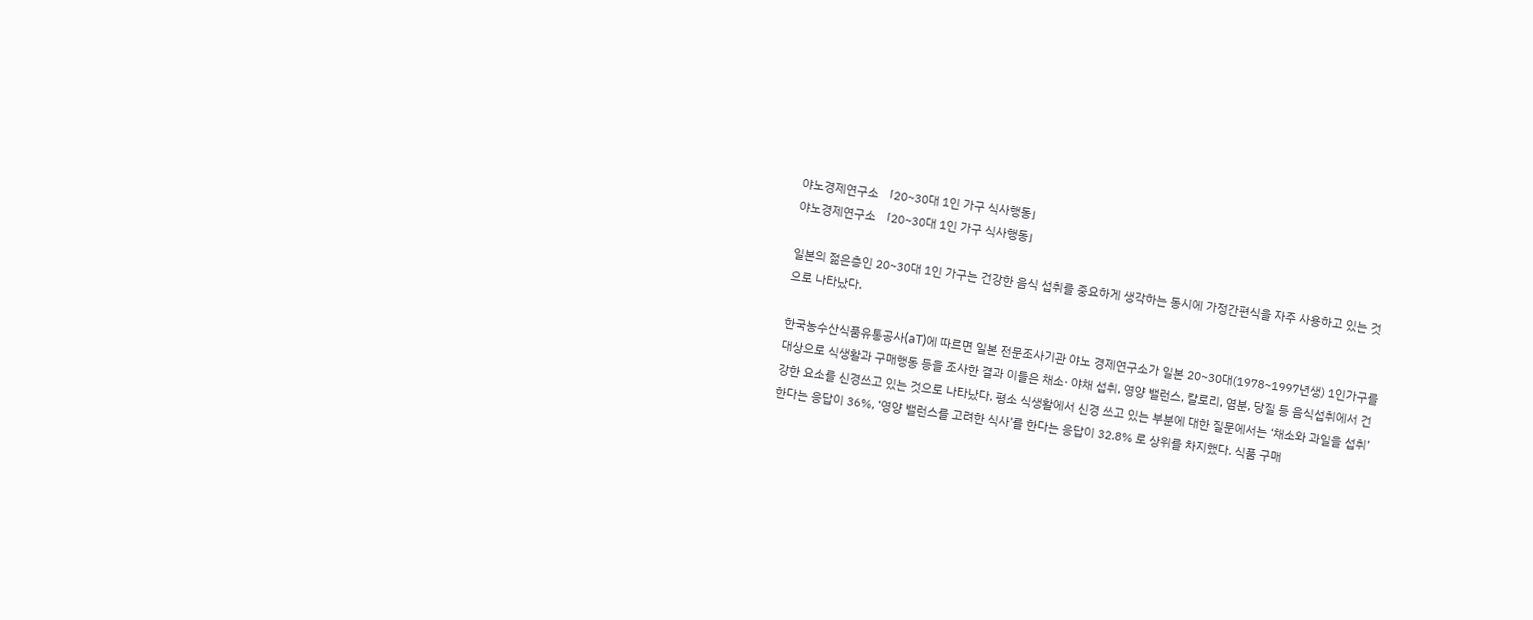야노경제연구소 「20~30대 1인 가구 식사행동」
야노경제연구소 「20~30대 1인 가구 식사행동」

일본의 젊은층인 20~30대 1인 가구는 건강한 음식 섭취를 중요하게 생각하는 동시에 가정간편식을 자주 사용하고 있는 것으로 나타났다.

한국농수산식품유통공사(aT)에 따르면 일본 전문조사기관 야노 경제연구소가 일본 20~30대(1978~1997년생) 1인가구를 대상으로 식생활과 구매행동 등을 조사한 결과 이들은 채소· 야채 섭취, 영양 밸런스, 칼로리, 염분, 당질 등 음식섭취에서 건강한 요소를 신경쓰고 있는 것으로 나타났다. 평소 식생활에서 신경 쓰고 있는 부분에 대한 질문에서는 ‘채소와 과일을 섭취’ 한다는 응답이 36%, ‘영양 밸런스를 고려한 식사’를 한다는 응답이 32.8% 로 상위를 차지했다. 식품 구매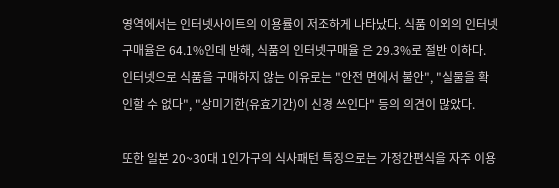영역에서는 인터넷사이트의 이용률이 저조하게 나타났다. 식품 이외의 인터넷구매율은 64.1%인데 반해, 식품의 인터넷구매율 은 29.3%로 절반 이하다. 인터넷으로 식품을 구매하지 않는 이유로는 "안전 면에서 불안", "실물을 확인할 수 없다", "상미기한(유효기간)이 신경 쓰인다" 등의 의견이 많았다.

또한 일본 20~30대 1인가구의 식사패턴 특징으로는 가정간편식을 자주 이용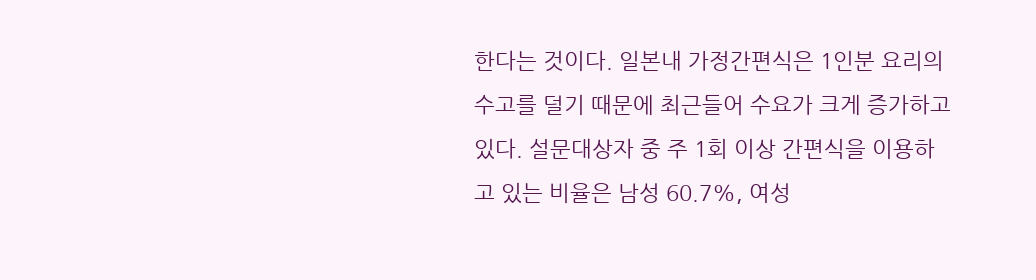한다는 것이다. 일본내 가정간편식은 1인분 요리의 수고를 덜기 때문에 최근들어 수요가 크게 증가하고 있다. 설문대상자 중 주 1회 이상 간편식을 이용하 고 있는 비율은 남성 60.7%, 여성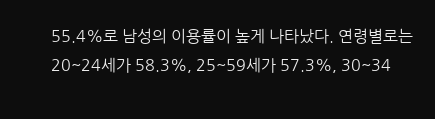55.4%로 남성의 이용률이 높게 나타났다. 연령별로는 20~24세가 58.3%, 25~59세가 57.3%, 30~34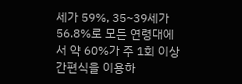세가 59%, 35~39세가 56.8%로 모든 연령대에서 약 60%가 주 1회 이상 간편식을 이용하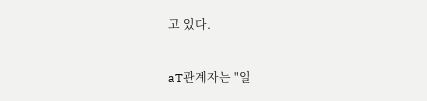고 있다.

aT관계자는 "일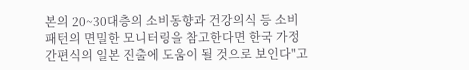본의 20~30대층의 소비동향과 건강의식 등 소비패턴의 면밀한 모니터링을 참고한다면 한국 가정 간편식의 일본 진출에 도움이 될 것으로 보인다"고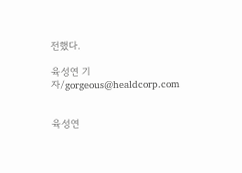전했다.

육성연 기자/gorgeous@healdcorp.com


육성연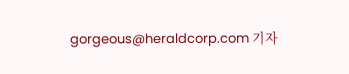gorgeous@heraldcorp.com 기자